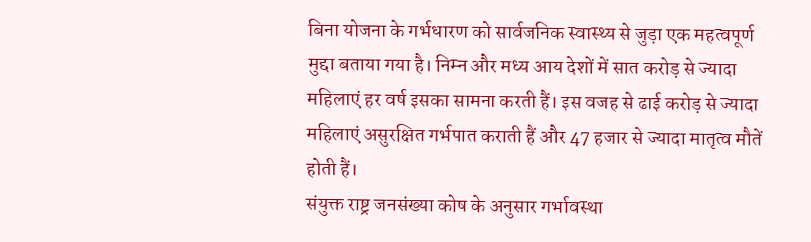बिना योजना के गर्भधारण को सार्वजनिक स्वास्थ्य से जुड़ा एक महत्वपूर्ण मुद्दा बताया गया है। निम्न और मध्य आय देशों में सात करोड़ से ज्यादा महिलाएं हर वर्ष इसका सामना करती हैं। इस वजह से ढाई करोड़ से ज्यादा महिलाएं असुरक्षित गर्भपात कराती हैं और 47 हजार से ज्यादा मातृत्व मौतें होती हैं।
संयुक्त राष्ट्र जनसंख्या कोष के अनुसार गर्भावस्था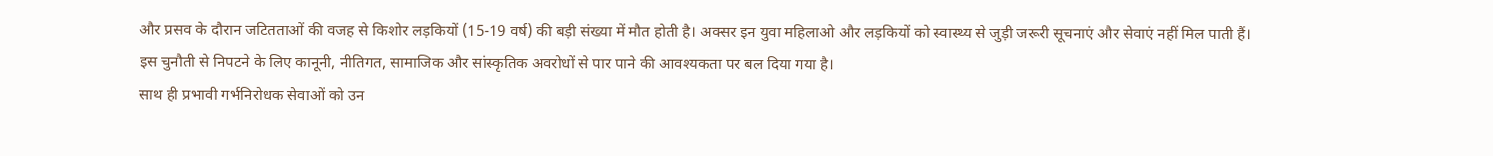और प्रसव के दौरान जटितताओं की वजह से किशोर लड़कियों (15-19 वर्ष) की बड़ी संख्या में मौत होती है। अक्सर इन युवा महिलाओ और लड़कियों को स्वास्थ्य से जुड़ी जरूरी सूचनाएं और सेवाएं नहीं मिल पाती हैं।
इस चुनौती से निपटने के लिए कानूनी, नीतिगत, सामाजिक और सांस्कृतिक अवरोधों से पार पाने की आवश्यकता पर बल दिया गया है।
साथ ही प्रभावी गर्भनिरोधक सेवाओं को उन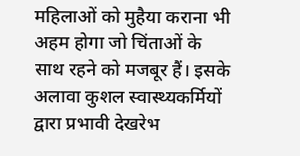महिलाओं को मुहैया कराना भी अहम होगा जो चिंताओं के साथ रहने को मजबूर हैं। इसके अलावा कुशल स्वास्थ्यकर्मियों द्वारा प्रभावी देखरेभ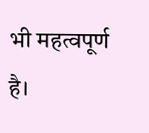भी महत्वपूर्ण है।